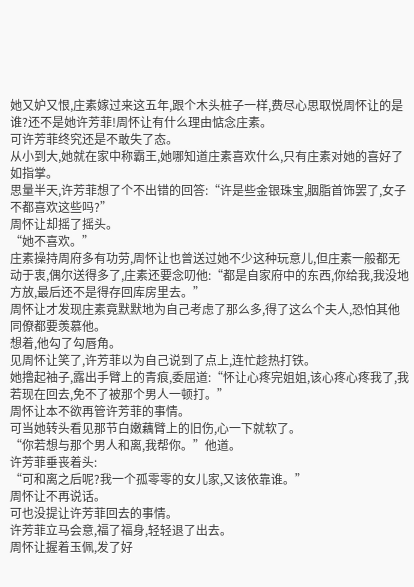她又妒又恨,庄素嫁过来这五年,跟个木头桩子一样,费尽心思取悦周怀让的是谁?还不是她许芳菲!周怀让有什么理由惦念庄素。
可许芳菲终究还是不敢失了态。
从小到大,她就在家中称霸王,她哪知道庄素喜欢什么,只有庄素对她的喜好了如指掌。
思量半天,许芳菲想了个不出错的回答:“许是些金银珠宝,胭脂首饰罢了,女子不都喜欢这些吗?”
周怀让却摇了摇头。
“她不喜欢。”
庄素操持周府多有功劳,周怀让也曾送过她不少这种玩意儿,但庄素一般都无动于衷,偶尔送得多了,庄素还要念叨他:“都是自家府中的东西,你给我,我没地方放,最后还不是得存回库房里去。”
周怀让才发现庄素竟默默地为自己考虑了那么多,得了这么个夫人,恐怕其他同僚都要羡慕他。
想着,他勾了勾唇角。
见周怀让笑了,许芳菲以为自己说到了点上,连忙趁热打铁。
她撸起袖子,露出手臂上的青痕,委屈道:“怀让心疼完姐姐,该心疼心疼我了,我若现在回去,免不了被那个男人一顿打。”
周怀让本不欲再管许芳菲的事情。
可当她转头看见那节白嫩藕臂上的旧伤,心一下就软了。
“你若想与那个男人和离,我帮你。”他道。
许芳菲垂丧着头:
“可和离之后呢?我一个孤零零的女儿家,又该依靠谁。”
周怀让不再说话。
可也没提让许芳菲回去的事情。
许芳菲立马会意,福了福身,轻轻退了出去。
周怀让握着玉佩,发了好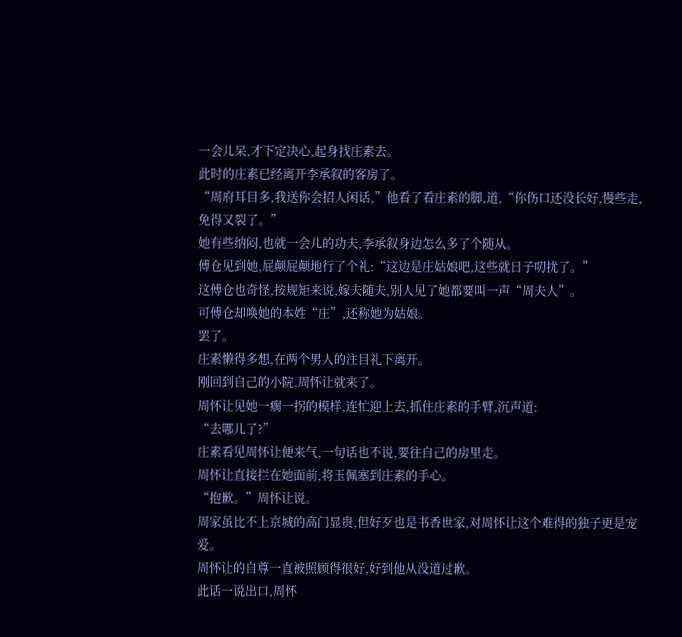一会儿呆,才下定决心,起身找庄素去。
此时的庄素已经离开李承叙的客房了。
“周府耳目多,我送你会招人闲话,”他看了看庄素的脚,道,“你伤口还没长好,慢些走,免得又裂了。”
她有些纳闷,也就一会儿的功夫,李承叙身边怎么多了个随从。
傅仓见到她,屁颠屁颠地行了个礼:“这边是庄姑娘吧,这些就日子叨扰了。”
这傅仓也奇怪,按规矩来说,嫁夫随夫,别人见了她都要叫一声“周夫人”。
可傅仓却唤她的本姓“庄”,还称她为姑娘。
罢了。
庄素懒得多想,在两个男人的注目礼下离开。
刚回到自己的小院,周怀让就来了。
周怀让见她一瘸一拐的模样,连忙迎上去,抓住庄素的手臂,沉声道:
“去哪儿了?”
庄素看见周怀让便来气,一句话也不说,要往自己的房里走。
周怀让直接拦在她面前,将玉佩塞到庄素的手心。
“抱歉。”周怀让说。
周家虽比不上京城的高门显贵,但好歹也是书香世家,对周怀让这个难得的独子更是宠爱。
周怀让的自尊一直被照顾得很好,好到他从没道过歉。
此话一说出口,周怀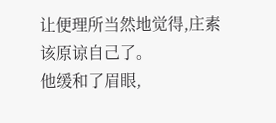让便理所当然地觉得,庄素该原谅自己了。
他缓和了眉眼,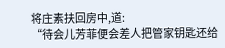将庄素扶回房中,道:
“待会儿芳菲便会差人把管家钥匙还给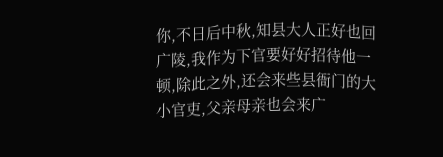你,不日后中秋,知县大人正好也回广陵,我作为下官要好好招待他一顿,除此之外,还会来些县衙门的大小官吏,父亲母亲也会来广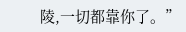陵,一切都靠你了。”